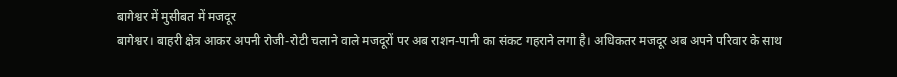बागेश्वर में मुसीबत में मजदूर
बागेश्वर। बाहरी क्षेत्र आकर अपनी रोजी-रोटी चलाने वाले मजदूरों पर अब राशन-पानी का संकट गहराने लगा है। अधिकतर मजदूर अब अपने परिवार के साथ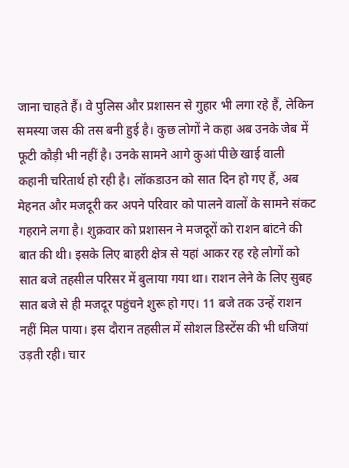जाना चाहते हैं। वे पुलिस और प्रशासन से गुहार भी लगा रहे हैं, लेकिन समस्या जस की तस बनी हुई है। कुछ लोगों ने कहा अब उनके जेब में फूटी कौड़ी भी नहीं है। उनके सामने आगे कुआं पीछे खाई वाली कहानी चरितार्थ हो रही है। लॉकडाउन को सात दिन हो गए हैं, अब मेहनत और मजदूरी कर अपने परिवार को पालने वालों के सामने संकट गहराने लगा है। शुक्रवार को प्रशासन ने मजदूरों को राशन बांटने की बात की थी। इसके लिए बाहरी क्षेत्र से यहां आकर रह रहे लोगों को सात बजे तहसील परिसर में बुलाया गया था। राशन लेने के लिए सुबह सात बजे से ही मजदूर पहुंचने शुरू हो गए। 11 बजे तक उन्हें राशन नहीं मिल पाया। इस दौरान तहसील में सोशल डिस्टेंस की भी धजियां उड़ती रही। चार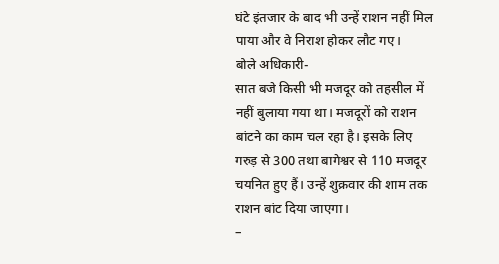घंटे इंतजार के बाद भी उन्हें राशन नहीं मिल पाया और वे निराश होकर लौट गए।
बोले अधिकारी-
सात बजे किसी भी मजदूर को तहसील में नहीं बुलाया गया था। मजदूरों को राशन बांटने का काम चल रहा है। इसके लिए गरुड़ से 300 तथा बागेश्वर से 110 मजदूर चयनित हुए हैं। उन्हें शुक्रवार की शाम तक राशन बांट दिया जाएगा।
–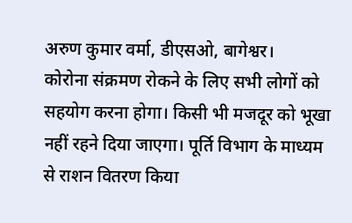अरुण कुमार वर्मा, डीएसओ, बागेश्वर।
कोरोना संक्रमण रोकने के लिए सभी लोगों को सहयोग करना होगा। किसी भी मजदूर को भूखा नहीं रहने दिया जाएगा। पूर्ति विभाग के माध्यम से राशन वितरण किया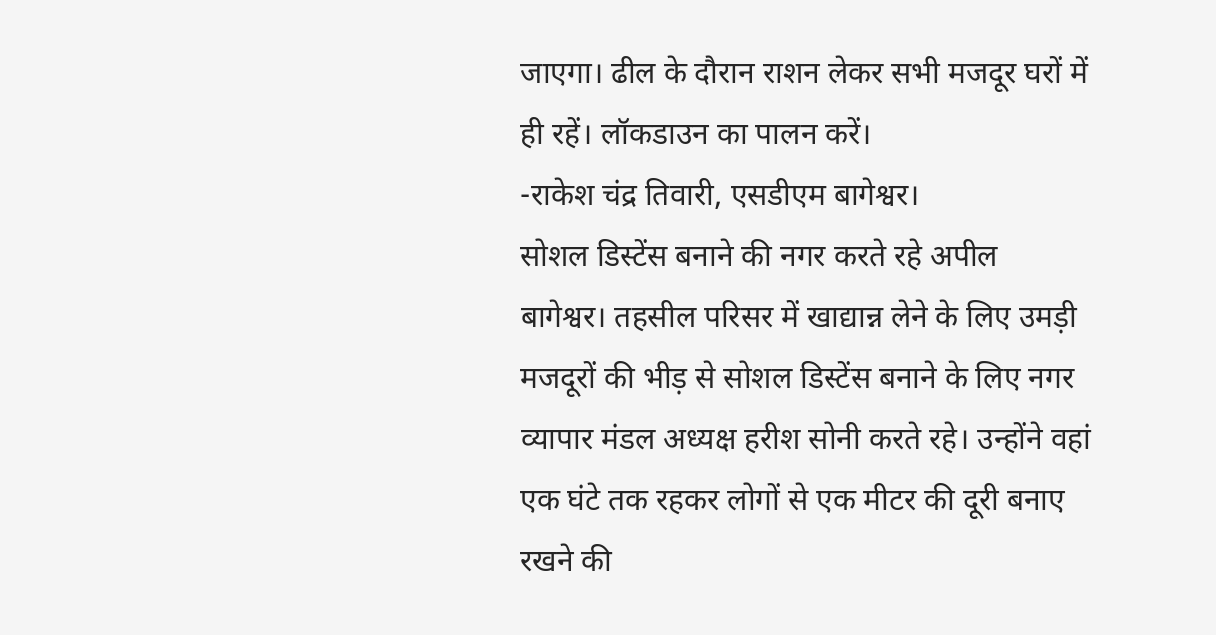जाएगा। ढील के दौरान राशन लेकर सभी मजदूर घरों में ही रहें। लॉकडाउन का पालन करें।
-राकेश चंद्र तिवारी, एसडीएम बागेश्वर।
सोशल डिस्टेंस बनाने की नगर करते रहे अपील
बागेश्वर। तहसील परिसर में खाद्यान्न लेने के लिए उमड़ी मजदूरों की भीड़ से सोशल डिस्टेंस बनाने के लिए नगर व्यापार मंडल अध्यक्ष हरीश सोनी करते रहे। उन्होंने वहां एक घंटे तक रहकर लोगों से एक मीटर की दूरी बनाए रखने की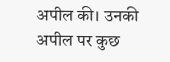अपील की। उनकी अपील पर कुछ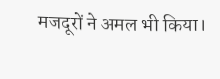मजदूरों ने अमल भी किया।